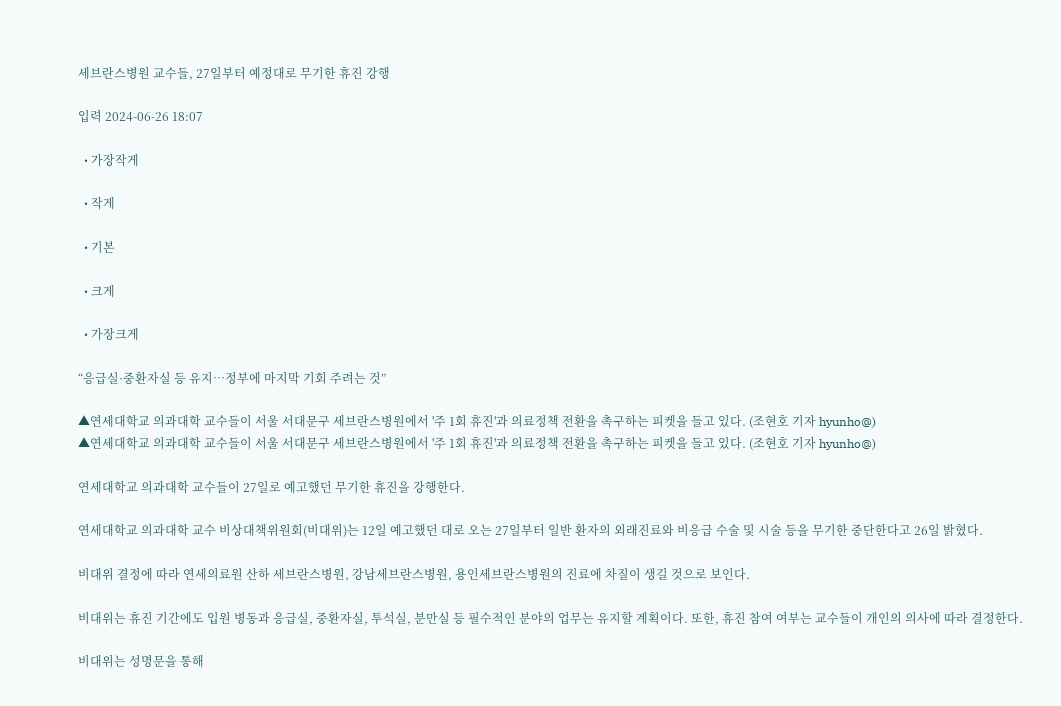세브란스병원 교수들, 27일부터 예정대로 무기한 휴진 강행

입력 2024-06-26 18:07

  • 가장작게

  • 작게

  • 기본

  • 크게

  • 가장크게

“응급실·중환자실 등 유지…정부에 마지막 기회 주려는 것”

▲연세대학교 의과대학 교수들이 서울 서대문구 세브란스병원에서 '주 1회 휴진'과 의료정책 전환을 촉구하는 피켓을 들고 있다. (조현호 기자 hyunho@)
▲연세대학교 의과대학 교수들이 서울 서대문구 세브란스병원에서 '주 1회 휴진'과 의료정책 전환을 촉구하는 피켓을 들고 있다. (조현호 기자 hyunho@)

연세대학교 의과대학 교수들이 27일로 예고했던 무기한 휴진을 강행한다.

연세대학교 의과대학 교수 비상대책위원회(비대위)는 12일 예고했던 대로 오는 27일부터 일반 환자의 외래진료와 비응급 수술 및 시술 등을 무기한 중단한다고 26일 밝혔다.

비대위 결정에 따라 연세의료원 산하 세브란스병원, 강남세브란스병원, 용인세브란스병원의 진료에 차질이 생길 것으로 보인다.

비대위는 휴진 기간에도 입원 병동과 응급실, 중환자실, 투석실, 분만실 등 필수적인 분야의 업무는 유지할 계획이다. 또한, 휴진 참여 여부는 교수들이 개인의 의사에 따라 결정한다.

비대위는 성명문을 통해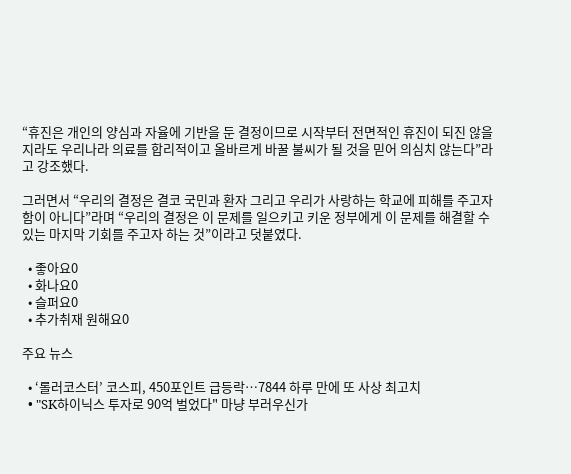“휴진은 개인의 양심과 자율에 기반을 둔 결정이므로 시작부터 전면적인 휴진이 되진 않을지라도 우리나라 의료를 합리적이고 올바르게 바꿀 불씨가 될 것을 믿어 의심치 않는다”라고 강조했다.

그러면서 “우리의 결정은 결코 국민과 환자 그리고 우리가 사랑하는 학교에 피해를 주고자 함이 아니다”라며 “우리의 결정은 이 문제를 일으키고 키운 정부에게 이 문제를 해결할 수 있는 마지막 기회를 주고자 하는 것”이라고 덧붙였다.

  • 좋아요0
  • 화나요0
  • 슬퍼요0
  • 추가취재 원해요0

주요 뉴스

  • ‘롤러코스터’ 코스피, 450포인트 급등락…7844 하루 만에 또 사상 최고치
  • "SK하이닉스 투자로 90억 벌었다" 마냥 부러우신가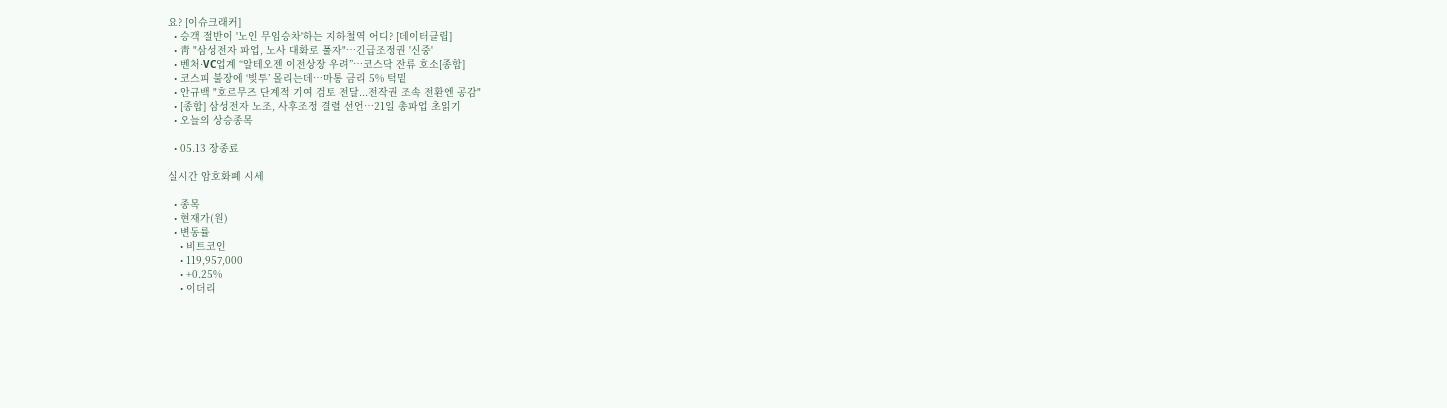요? [이슈크래커]
  • 승객 절반이 '노인 무임승차'하는 지하철역 어디? [데이터클립]
  • 靑 "삼성전자 파업, 노사 대화로 풀자"…긴급조정권 '신중'
  • 벤처·VC업계 “알테오젠 이전상장 우려”…코스닥 잔류 호소[종합]
  • 코스피 불장에 ‘빚투’ 몰리는데…마통 금리 5% 턱밑
  • 안규백 "호르무즈 단계적 기여 검토 전달...전작권 조속 전환엔 공감"
  • [종합] 삼성전자 노조, 사후조정 결렬 선언…21일 총파업 초읽기
  • 오늘의 상승종목

  • 05.13 장종료

실시간 암호화폐 시세

  • 종목
  • 현재가(원)
  • 변동률
    • 비트코인
    • 119,957,000
    • +0.25%
    • 이더리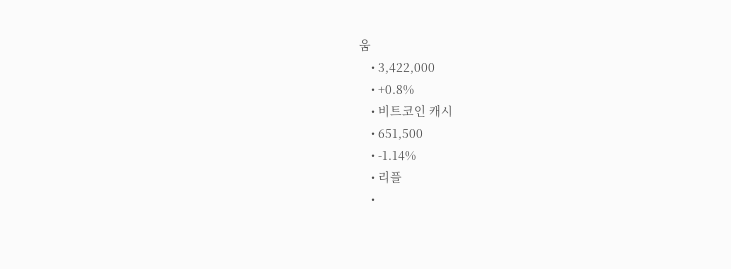움
    • 3,422,000
    • +0.8%
    • 비트코인 캐시
    • 651,500
    • -1.14%
    • 리플
    •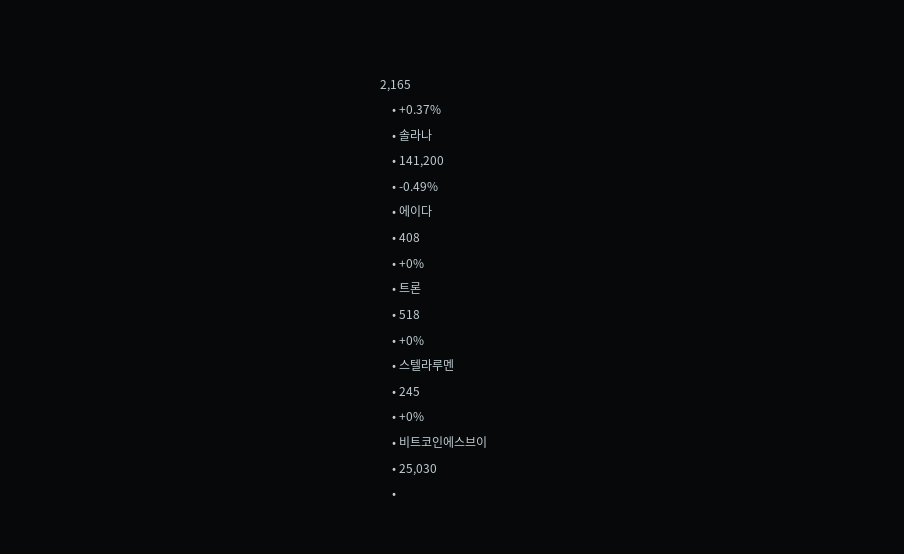2,165
    • +0.37%
    • 솔라나
    • 141,200
    • -0.49%
    • 에이다
    • 408
    • +0%
    • 트론
    • 518
    • +0%
    • 스텔라루멘
    • 245
    • +0%
    • 비트코인에스브이
    • 25,030
    •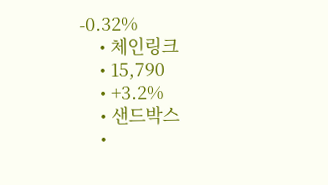-0.32%
    • 체인링크
    • 15,790
    • +3.2%
    • 샌드박스
    •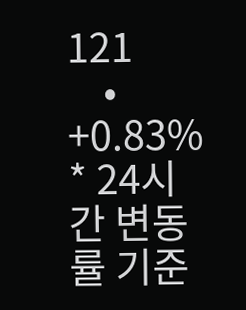121
    • +0.83%
* 24시간 변동률 기준